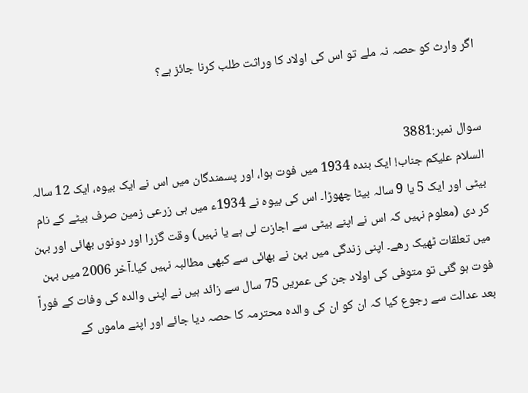اگر وارث کو حصہ نہ ملے تو اس کی اولاد کا وراثت طلب کرنا جائز ہے؟


سوال نمبر:3881
السلام علیکم جناب! ایک بندہ 1934 میں فوت ہوا، اور پسمندگان میں‌ اس نے ایک بیوہ، ایک 12 سالہ بیٹی اور ایک 5 یا 9 سالہ بیٹا چھوڑا۔ اس کی بیوہ نے 1934ء میں ہی زرعی زمین صرف بیٹے کے نام کر دی (معلوم نہیں کہ اس نے اپنے بیٹی سے اجازت لی ہے یا نہیں) وقت گزرا اور دونوں بھائی اور بہن میں تعلقات ٹھیک رھے۔ اپنی زندگی میں بہن نے بھائی سے کبھی مطالبہ نہیں کیا۔آخر 2006 میں بہن فوت ہو گئی تو متوفی کی اولاد جن کی عمریں 75 سال سے زائد ہیں نے اپنی والدہ کی وفات کے فوراً بعد عدالت سے رجوع کیا کہ ان کو ان کی والدہ محترمہ کا حصہ دیا جائے اور اپنے ماموں کے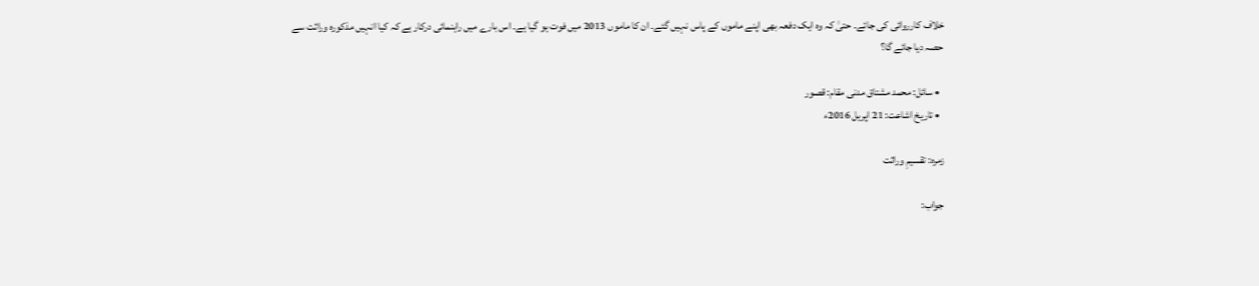خلاف کارروائی کی جائے۔ حتیٰ کہ وہ ایک دفعہ بھی اپنے ماموں کے پاس نہیں گئے۔ ان کا ماموں 2013 میں فوت ہو گیا ہے۔ اس بارے میں‌ راہنمائی درکار ہے کہ کیا انہیں‌ مذکورہ وراثت سے حصہ دیا جائے گا؟

  • سائل: محمد مشتاق مدنی مقام: قصور
  • تاریخ اشاعت: 21 اپریل 2016ء

زمرہ: تقسیمِ وراثت

جواب: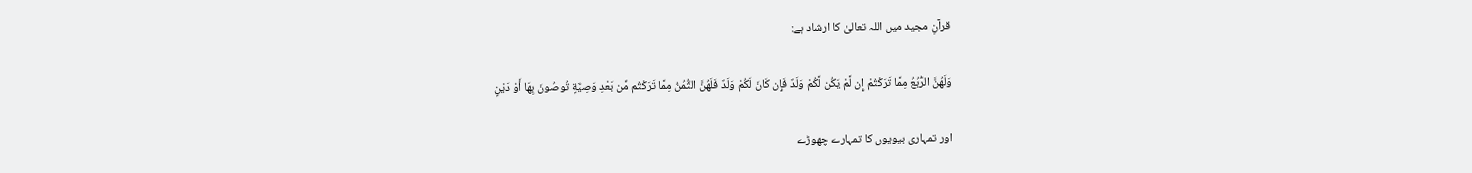قرآنِ مجید میں اللہ تعالیٰ کا ارشاد ہے:

وَلَهُنَّ الرُّبُعُ مِمَّا تَرَكْتُمْ إِن لَّمْ يَكُن لَّكُمْ وَلَدٌ فَإِن كَانَ لَكُمْ وَلَدٌ فَلَهُنَّ الثُّمُنُ مِمَّا تَرَكْتُم مِّن بَعْدِ وَصِيَّةٍ تُوصُونَ بِهَا أَوْ دَيْنٍ

اور تمہاری بیویوں کا تمہارے چھوڑے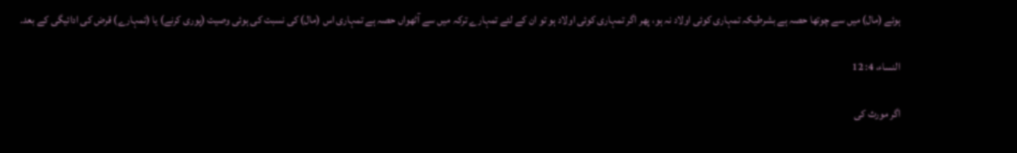ہوئے (مال) میں سے چوتھا حصہ ہے بشرطیکہ تمہاری کوئی اولاد نہ ہو، پھر اگر تمہاری کوئی اولاد ہو تو ان کے لئے تمہارے ترکہ میں سے آٹھواں حصہ ہے تمہاری اس (مال) کی نسبت کی ہوئی وصیت (پوری کرنے) یا (تمہارے) قرض کی ادائیگی کے بعد۔

النساء، 4: 12

اگر مورث کی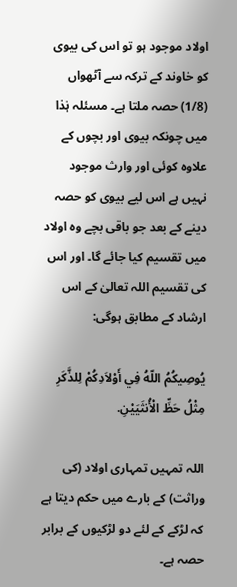اولاد موجود ہو تو اس کی بیوی کو خاوند کے ترکہ سے آٹھواں (1/8) حصہ ملتا ہے۔ مسئلہ ہٰذا میں چونکہ بیوی اور بچوں کے علاوہ کوئی اور وارث موجود نہیں ہے اس لیے بیوی کو حصہ دینے کے بعد جو باقی بچے وہ اولاد میں تقسیم کیا جائے گا۔ اور اس کی تقسیم اللہ تعالیٰ کے اس ارشاد کے مطابق ہوگی:

يُوصِيكُمُ اللّهُ فِي أَوْلاَدِكُمْ لِلذَّكَرِ مِثْلُ حَظِّ الْأُنثَيَيْنِ.

اللہ تمہیں تمہاری اولاد (کی وراثت) کے بارے میں حکم دیتا ہے کہ لڑکے کے لئے دو لڑکیوں کے برابر حصہ ہے۔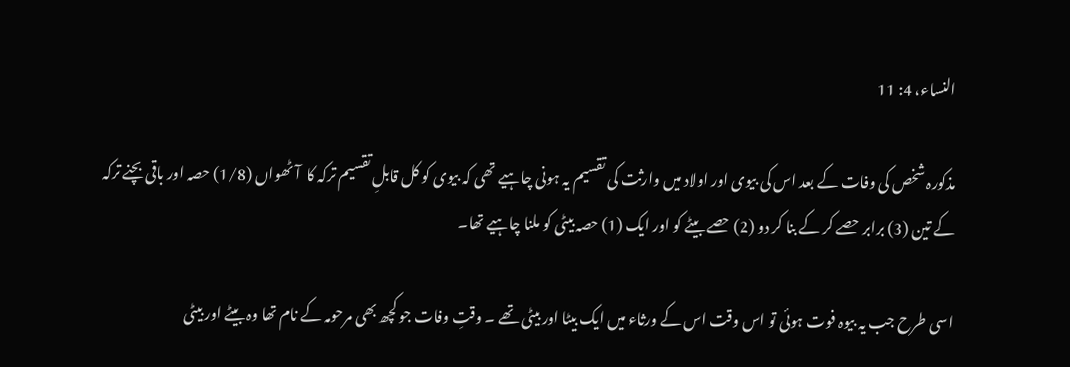النساء، 4: 11

مذکورہ شخص کی وفات کے بعد اس کی بیوی اور اولاد میں وارثت کی تقسیم یہ ہونی چاہیے تھی کہ بیوی کو کل قابلِ تقسیم ترکہ کا  آٹھواں (1/8) حصہ اور باقی بچنے ترکہ کے تین (3) برابر حصے کر کے بنا کر دو (2) حصے بیٹے کو اور ایک (1) حصہ بیٹی کو ملنا چاہیے تھا۔

اسی طرح جب یہ بیوہ فوت ہوئی تو اس وقت اس کے ورثاء میں ایک بیٹا اور بیٹی تھے ۔ وقتِ وفات جو کچھ بھی مرحومہ کے نام تھا وہ بیٹے اور بیٹی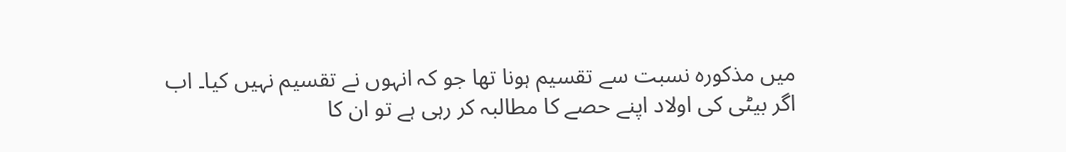میں مذکورہ نسبت سے تقسیم ہونا تھا جو کہ انہوں نے تقسیم نہیں کیا۔ اب اگر بیٹی کی اولاد اپنے حصے کا مطالبہ کر رہی ہے تو ان کا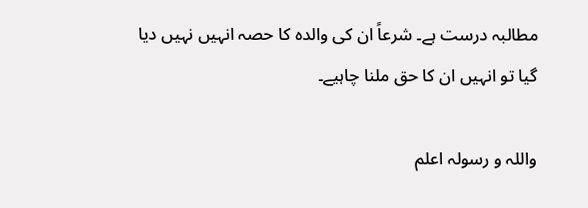مطالبہ درست ہے۔ شرعاً ان کی والدہ کا حصہ انہیں نہیں دیا گیا تو انہیں ان کا حق ملنا چاہیے۔

واللہ و رسولہ اعلم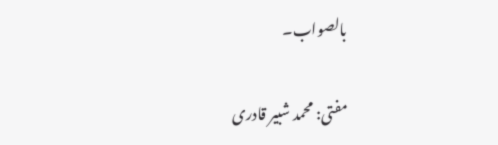بالصواب۔

مفتی: محمد شبیر قادری